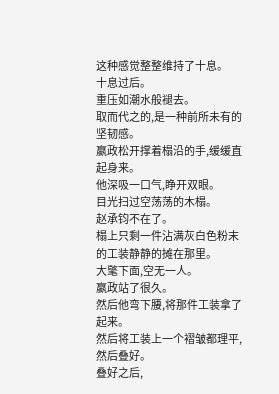这种感觉整整维持了十息。
十息过后。
重压如潮水般褪去。
取而代之的,是一种前所未有的坚韧感。
嬴政松开撑着榻沿的手,缓缓直起身来。
他深吸一口气,睁开双眼。
目光扫过空荡荡的木榻。
赵承钧不在了。
榻上只剩一件沾满灰白色粉末的工装静静的摊在那里。
大氅下面,空无一人。
嬴政站了很久。
然后他弯下腰,将那件工装拿了起来。
然后将工装上一个褶皱都理平,然后叠好。
叠好之后,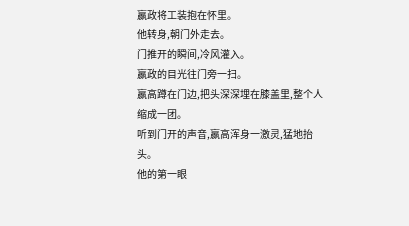嬴政将工装抱在怀里。
他转身,朝门外走去。
门推开的瞬间,冷风灌入。
嬴政的目光往门旁一扫。
嬴高蹲在门边,把头深深埋在膝盖里,整个人缩成一团。
听到门开的声音,嬴高浑身一激灵,猛地抬头。
他的第一眼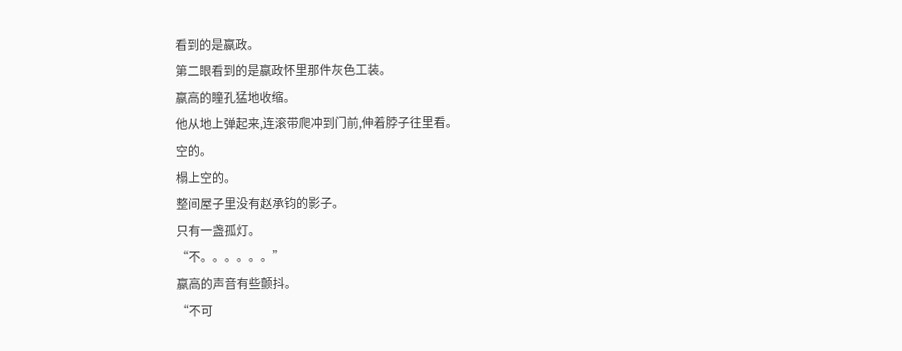看到的是嬴政。
第二眼看到的是嬴政怀里那件灰色工装。
嬴高的瞳孔猛地收缩。
他从地上弹起来,连滚带爬冲到门前,伸着脖子往里看。
空的。
榻上空的。
整间屋子里没有赵承钧的影子。
只有一盏孤灯。
“不。。。。。。”
嬴高的声音有些颤抖。
“不可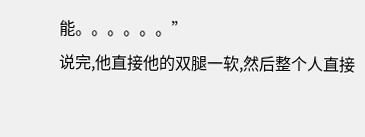能。。。。。。”
说完,他直接他的双腿一软,然后整个人直接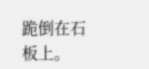跪倒在石板上。